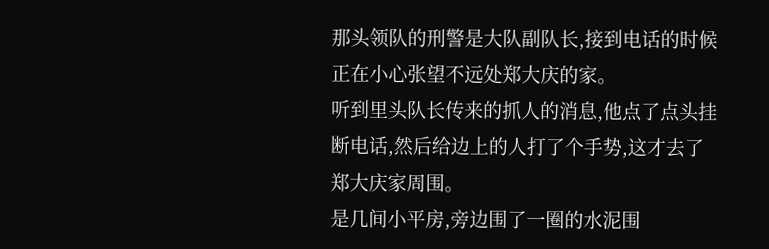那头领队的刑警是大队副队长,接到电话的时候正在小心张望不远处郑大庆的家。
听到里头队长传来的抓人的消息,他点了点头挂断电话,然后给边上的人打了个手势,这才去了郑大庆家周围。
是几间小平房,旁边围了一圈的水泥围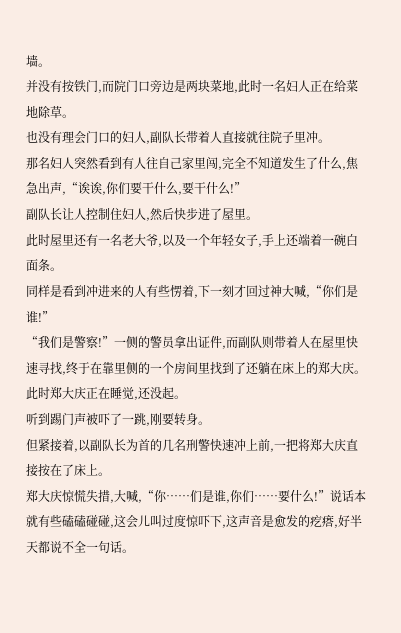墙。
并没有按铁门,而院门口旁边是两块菜地,此时一名妇人正在给菜地除草。
也没有理会门口的妇人,副队长带着人直接就往院子里冲。
那名妇人突然看到有人往自己家里闯,完全不知道发生了什么,焦急出声,“诶诶,你们要干什么,要干什么!”
副队长让人控制住妇人,然后快步进了屋里。
此时屋里还有一名老大爷,以及一个年轻女子,手上还端着一碗白面条。
同样是看到冲进来的人有些愣着,下一刻才回过神大喊,“你们是谁!”
“我们是警察!”一侧的警员拿出证件,而副队则带着人在屋里快速寻找,终于在靠里侧的一个房间里找到了还躺在床上的郑大庆。
此时郑大庆正在睡觉,还没起。
听到踢门声被吓了一跳,刚要转身。
但紧接着,以副队长为首的几名刑警快速冲上前,一把将郑大庆直接按在了床上。
郑大庆惊慌失措,大喊,“你……们是谁,你们……要什么!”说话本就有些磕磕碰碰,这会儿叫过度惊吓下,这声音是愈发的疙瘩,好半天都说不全一句话。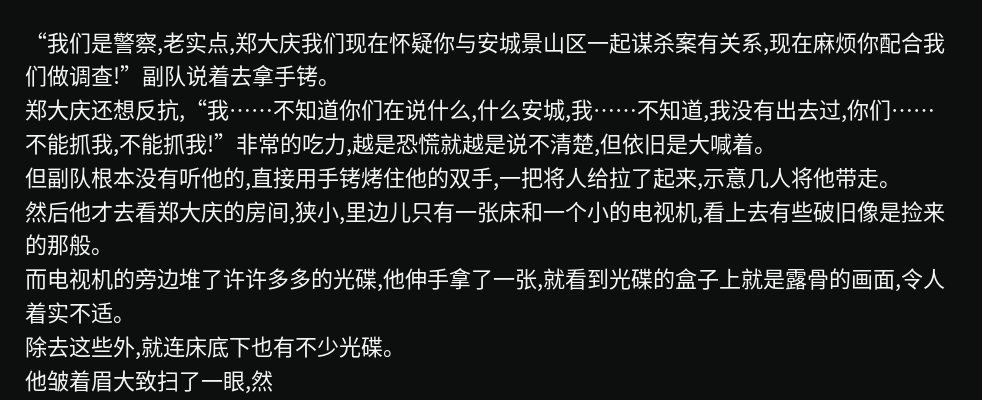“我们是警察,老实点,郑大庆我们现在怀疑你与安城景山区一起谋杀案有关系,现在麻烦你配合我们做调查!”副队说着去拿手铐。
郑大庆还想反抗,“我……不知道你们在说什么,什么安城,我……不知道,我没有出去过,你们……不能抓我,不能抓我!”非常的吃力,越是恐慌就越是说不清楚,但依旧是大喊着。
但副队根本没有听他的,直接用手铐烤住他的双手,一把将人给拉了起来,示意几人将他带走。
然后他才去看郑大庆的房间,狭小,里边儿只有一张床和一个小的电视机,看上去有些破旧像是捡来的那般。
而电视机的旁边堆了许许多多的光碟,他伸手拿了一张,就看到光碟的盒子上就是露骨的画面,令人着实不适。
除去这些外,就连床底下也有不少光碟。
他皱着眉大致扫了一眼,然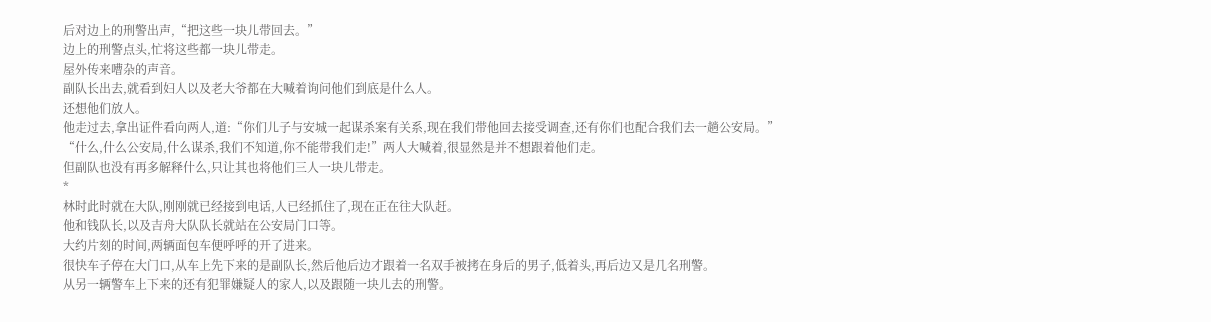后对边上的刑警出声,“把这些一块儿带回去。”
边上的刑警点头,忙将这些都一块儿带走。
屋外传来嘈杂的声音。
副队长出去,就看到妇人以及老大爷都在大喊着询问他们到底是什么人。
还想他们放人。
他走过去,拿出证件看向两人,道:“你们儿子与安城一起谋杀案有关系,现在我们带他回去接受调查,还有你们也配合我们去一趟公安局。”
“什么,什么公安局,什么谋杀,我们不知道,你不能带我们走!”两人大喊着,很显然是并不想跟着他们走。
但副队也没有再多解释什么,只让其也将他们三人一块儿带走。
*
林时此时就在大队,刚刚就已经接到电话,人已经抓住了,现在正在往大队赶。
他和钱队长,以及吉舟大队队长就站在公安局门口等。
大约片刻的时间,两辆面包车便呼呼的开了进来。
很快车子停在大门口,从车上先下来的是副队长,然后他后边才跟着一名双手被拷在身后的男子,低着头,再后边又是几名刑警。
从另一辆警车上下来的还有犯罪嫌疑人的家人,以及跟随一块儿去的刑警。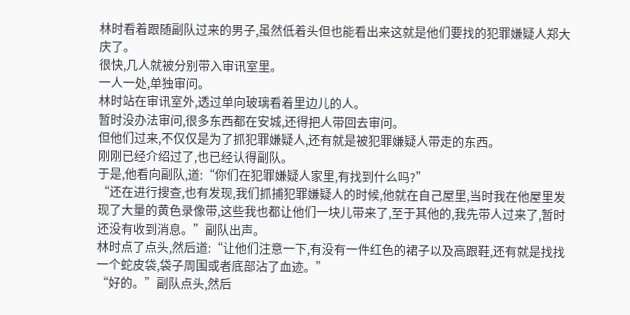林时看着跟随副队过来的男子,虽然低着头但也能看出来这就是他们要找的犯罪嫌疑人郑大庆了。
很快,几人就被分别带入审讯室里。
一人一处,单独审问。
林时站在审讯室外,透过单向玻璃看着里边儿的人。
暂时没办法审问,很多东西都在安城,还得把人带回去审问。
但他们过来,不仅仅是为了抓犯罪嫌疑人,还有就是被犯罪嫌疑人带走的东西。
刚刚已经介绍过了,也已经认得副队。
于是,他看向副队,道:“你们在犯罪嫌疑人家里,有找到什么吗?”
“还在进行搜查,也有发现,我们抓捕犯罪嫌疑人的时候,他就在自己屋里,当时我在他屋里发现了大量的黄色录像带,这些我也都让他们一块儿带来了,至于其他的,我先带人过来了,暂时还没有收到消息。”副队出声。
林时点了点头,然后道:“让他们注意一下,有没有一件红色的裙子以及高跟鞋,还有就是找找一个蛇皮袋,袋子周围或者底部沾了血迹。”
“好的。”副队点头,然后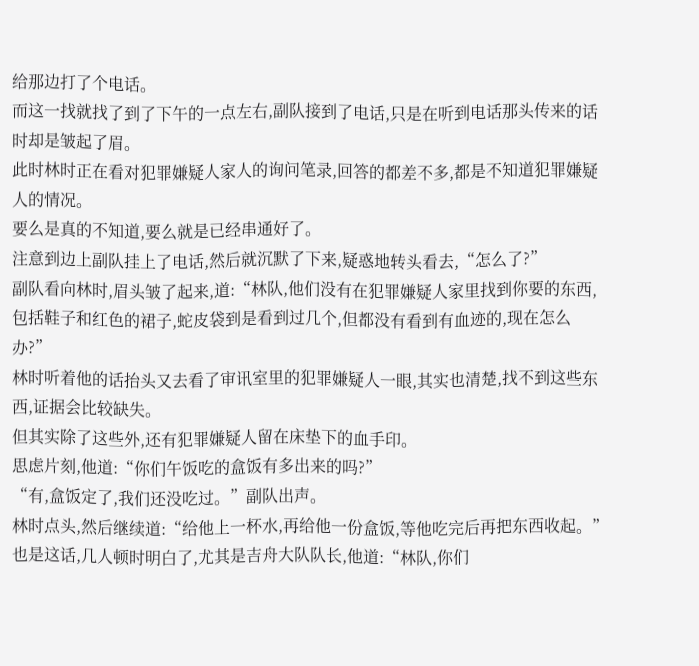给那边打了个电话。
而这一找就找了到了下午的一点左右,副队接到了电话,只是在听到电话那头传来的话时却是皱起了眉。
此时林时正在看对犯罪嫌疑人家人的询问笔录,回答的都差不多,都是不知道犯罪嫌疑人的情况。
要么是真的不知道,要么就是已经串通好了。
注意到边上副队挂上了电话,然后就沉默了下来,疑惑地转头看去,“怎么了?”
副队看向林时,眉头皱了起来,道:“林队,他们没有在犯罪嫌疑人家里找到你要的东西,包括鞋子和红色的裙子,蛇皮袋到是看到过几个,但都没有看到有血迹的,现在怎么办?”
林时听着他的话抬头又去看了审讯室里的犯罪嫌疑人一眼,其实也清楚,找不到这些东西,证据会比较缺失。
但其实除了这些外,还有犯罪嫌疑人留在床垫下的血手印。
思虑片刻,他道:“你们午饭吃的盒饭有多出来的吗?”
“有,盒饭定了,我们还没吃过。”副队出声。
林时点头,然后继续道:“给他上一杯水,再给他一份盒饭,等他吃完后再把东西收起。”
也是这话,几人顿时明白了,尤其是吉舟大队队长,他道:“林队,你们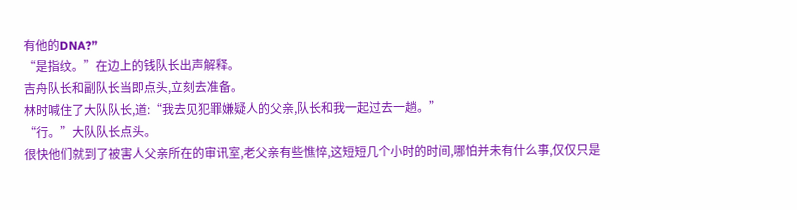有他的DNA?”
“是指纹。”在边上的钱队长出声解释。
吉舟队长和副队长当即点头,立刻去准备。
林时喊住了大队队长,道:“我去见犯罪嫌疑人的父亲,队长和我一起过去一趟。”
“行。”大队队长点头。
很快他们就到了被害人父亲所在的审讯室,老父亲有些憔悴,这短短几个小时的时间,哪怕并未有什么事,仅仅只是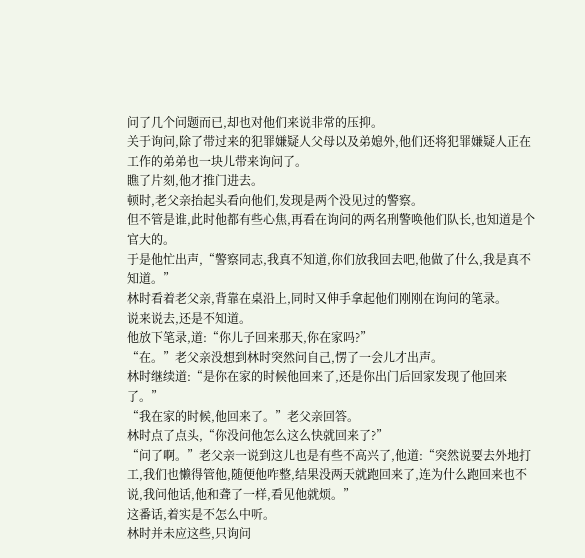问了几个问题而已,却也对他们来说非常的压抑。
关于询问,除了带过来的犯罪嫌疑人父母以及弟媳外,他们还将犯罪嫌疑人正在工作的弟弟也一块儿带来询问了。
瞧了片刻,他才推门进去。
顿时,老父亲抬起头看向他们,发现是两个没见过的警察。
但不管是谁,此时他都有些心焦,再看在询问的两名刑警唤他们队长,也知道是个官大的。
于是他忙出声,“警察同志,我真不知道,你们放我回去吧,他做了什么,我是真不知道。”
林时看着老父亲,背靠在桌沿上,同时又伸手拿起他们刚刚在询问的笔录。
说来说去,还是不知道。
他放下笔录,道:“你儿子回来那天,你在家吗?”
“在。”老父亲没想到林时突然问自己,愣了一会儿才出声。
林时继续道:“是你在家的时候他回来了,还是你出门后回家发现了他回来了。”
“我在家的时候,他回来了。”老父亲回答。
林时点了点头,“你没问他怎么这么快就回来了?”
“问了啊。”老父亲一说到这儿也是有些不高兴了,他道:“突然说要去外地打工,我们也懒得管他,随便他咋整,结果没两天就跑回来了,连为什么跑回来也不说,我问他话,他和聋了一样,看见他就烦。”
这番话,着实是不怎么中听。
林时并未应这些,只询问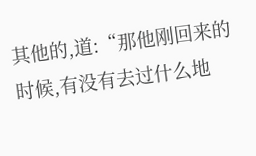其他的,道:“那他刚回来的时候,有没有去过什么地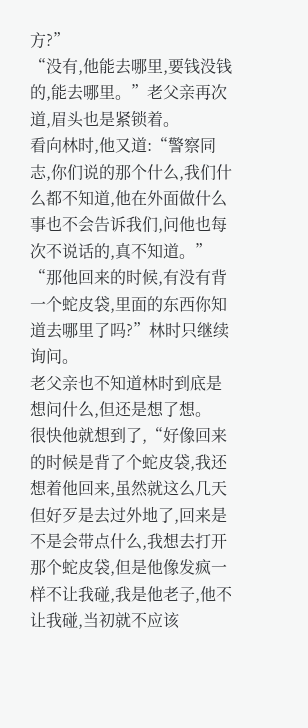方?”
“没有,他能去哪里,要钱没钱的,能去哪里。”老父亲再次道,眉头也是紧锁着。
看向林时,他又道:“警察同志,你们说的那个什么,我们什么都不知道,他在外面做什么事也不会告诉我们,问他也每次不说话的,真不知道。”
“那他回来的时候,有没有背一个蛇皮袋,里面的东西你知道去哪里了吗?”林时只继续询问。
老父亲也不知道林时到底是想问什么,但还是想了想。
很快他就想到了,“好像回来的时候是背了个蛇皮袋,我还想着他回来,虽然就这么几天但好歹是去过外地了,回来是不是会带点什么,我想去打开那个蛇皮袋,但是他像发疯一样不让我碰,我是他老子,他不让我碰,当初就不应该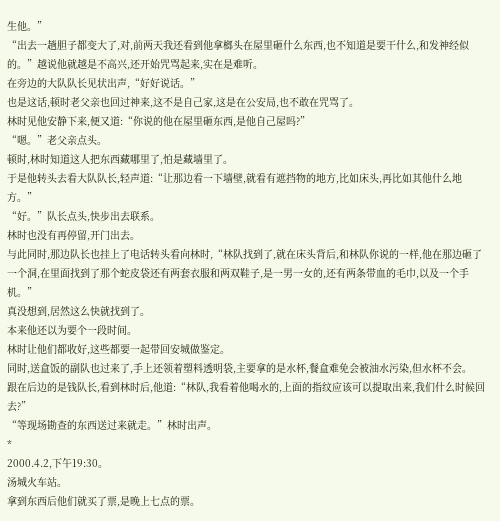生他。”
“出去一趟胆子都变大了,对,前两天我还看到他拿榔头在屋里砸什么东西,也不知道是要干什么,和发神经似的。”越说他就越是不高兴,还开始咒骂起来,实在是难听。
在旁边的大队队长见状出声,“好好说话。”
也是这话,顿时老父亲也回过神来,这不是自己家,这是在公安局,也不敢在咒骂了。
林时见他安静下来,便又道:“你说的他在屋里砸东西,是他自己屋吗?”
“嗯。”老父亲点头。
顿时,林时知道这人把东西藏哪里了,怕是藏墙里了。
于是他转头去看大队队长,轻声道:“让那边看一下墙壁,就看有遮挡物的地方,比如床头,再比如其他什么地方。”
“好。”队长点头,快步出去联系。
林时也没有再停留,开门出去。
与此同时,那边队长也挂上了电话转头看向林时,“林队找到了,就在床头背后,和林队你说的一样,他在那边砸了一个洞,在里面找到了那个蛇皮袋还有两套衣服和两双鞋子,是一男一女的,还有两条带血的毛巾,以及一个手机。”
真没想到,居然这么快就找到了。
本来他还以为要个一段时间。
林时让他们都收好,这些都要一起带回安城做鉴定。
同时,送盒饭的副队也过来了,手上还领着塑料透明袋,主要拿的是水杯,餐盒难免会被油水污染,但水杯不会。
跟在后边的是钱队长,看到林时后,他道:“林队,我看着他喝水的,上面的指纹应该可以提取出来,我们什么时候回去?”
“等现场勘查的东西送过来就走。”林时出声。
*
2000.4.2,下午19:30。
汤城火车站。
拿到东西后他们就买了票,是晚上七点的票。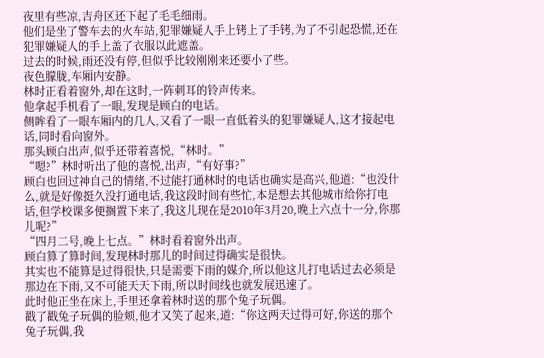夜里有些凉,吉舟区还下起了毛毛细雨。
他们是坐了警车去的火车站,犯罪嫌疑人手上铐上了手铐,为了不引起恐慌,还在犯罪嫌疑人的手上盖了衣服以此遮盖。
过去的时候,雨还没有停,但似乎比较刚刚来还要小了些。
夜色朦胧,车厢内安静。
林时正看着窗外,却在这时,一阵刺耳的铃声传来。
他拿起手机看了一眼,发现是顾白的电话。
侧眸看了一眼车厢内的几人,又看了一眼一直低着头的犯罪嫌疑人,这才接起电话,同时看向窗外。
那头顾白出声,似乎还带着喜悦,“林时。”
“嗯?”林时听出了他的喜悦,出声,“有好事?”
顾白也回过神自己的情绪,不过能打通林时的电话也确实是高兴,他道:“也没什么,就是好像挺久没打通电话,我这段时间有些忙,本是想去其他城市给你打电话,但学校课多便搁置下来了,我这儿现在是2010年3月20,晚上六点十一分,你那儿呢?”
“四月二号,晚上七点。”林时看着窗外出声。
顾白算了算时间,发现林时那儿的时间过得确实是很快。
其实也不能算是过得很快,只是需要下雨的媒介,所以他这儿打电话过去必须是那边在下雨,又不可能天天下雨,所以时间线也就发展迅速了。
此时他正坐在床上,手里还拿着林时送的那个兔子玩偶。
戳了戳兔子玩偶的脸颊,他才又笑了起来,道:“你这两天过得可好,你送的那个兔子玩偶,我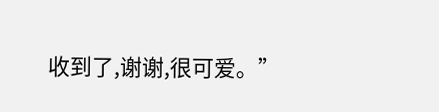收到了,谢谢,很可爱。”